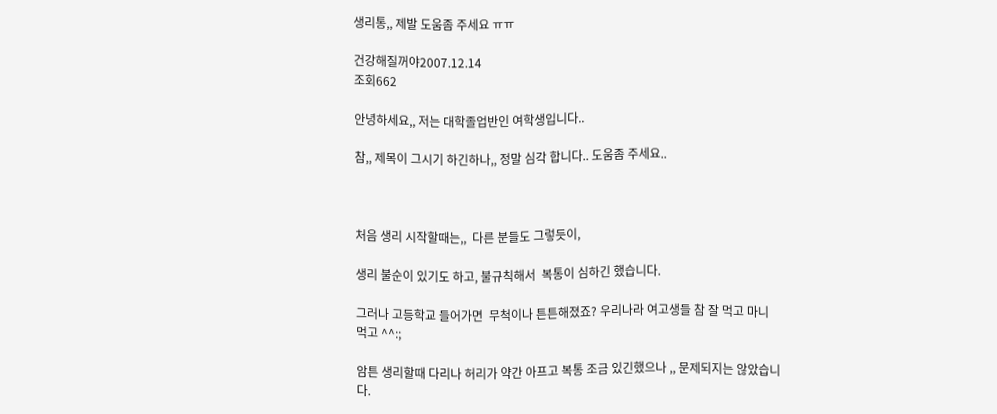생리통,, 제발 도움좀 주세요 ㅠㅠ

건강해질꺼야2007.12.14
조회662

안녕하세요,, 저는 대학졸업반인 여학생입니다..

참,, 제목이 그시기 하긴하나,, 정말 심각 합니다.. 도움좀 주세요..



처음 생리 시작할때는,,  다른 분들도 그렇듯이,

생리 불순이 있기도 하고, 불규칙해서  복통이 심하긴 했습니다.

그러나 고등학교 들어가면  무척이나 튼튼해졌죠? 우리나라 여고생들 참 잘 먹고 마니 먹고 ^^:;

암튼 생리할때 다리나 허리가 약간 아프고 복통 조금 있긴했으나 ,, 문제되지는 않았습니다.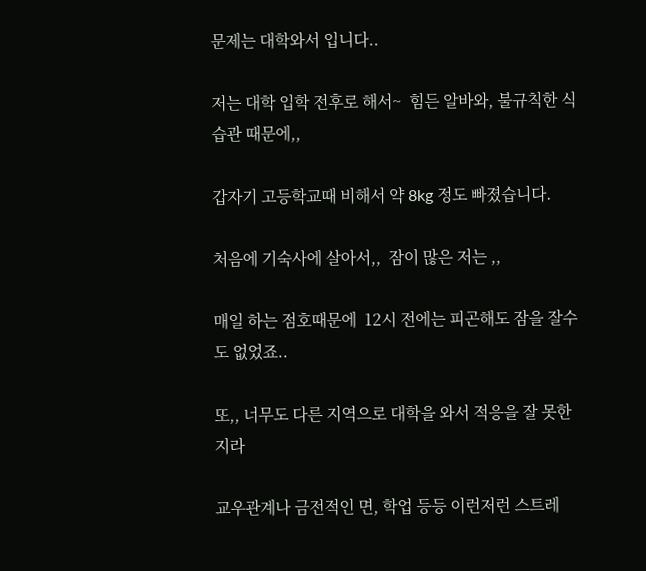문제는 대학와서 입니다..

저는 대학 입학 전후로 해서~  힘든 알바와, 불규칙한 식습관 때문에,,

갑자기 고등학교때 비해서 약 8kg 정도 빠졌습니다.

처음에 기숙사에 살아서,,  잠이 많은 저는 ,,

매일 하는 점호때문에  12시 전에는 피곤해도 잠을 잘수도 없었죠..

또,, 너무도 다른 지역으로 대학을 와서 적응을 잘 못한지라

교우관계나 금전적인 면, 학업 등등 이런저런 스트레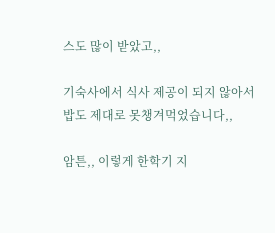스도 많이 받았고,,

기숙사에서 식사 제공이 되지 않아서 밥도 제대로 못챙겨먹었습니다,,

암튼,, 이렇게 한학기 지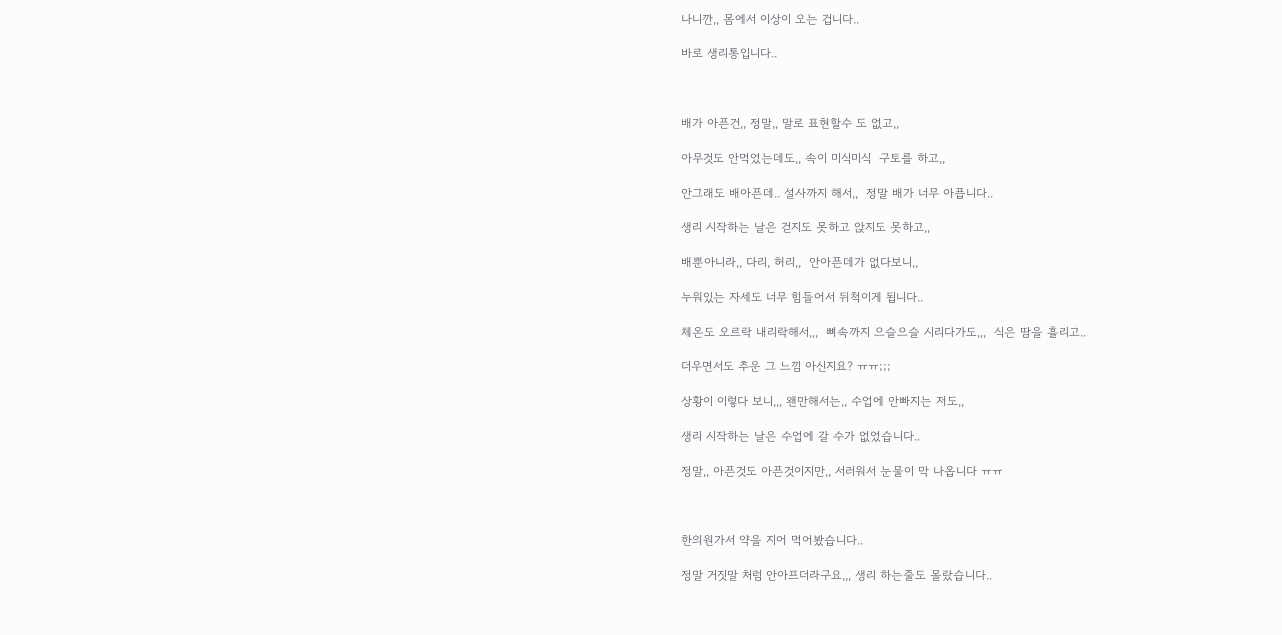나니깐,, 몸에서 이상이 오는 겁니다..

바로 생리통입니다..



배가 아픈건,, 정말,, 말로 표현할수 도 없고,,

아무것도 안먹었는데도,, 속이 미식미식  구토를 하고,,

안그래도 배아픈데.. 설사까지 해서,,  정말 배가 너무 아픕니다..

생리 시작하는 날은 걷지도 못하고 앉지도 못하고,,

배뿐아니라,, 다리, 허리,,  안아픈데가 없다보니,,

누워있는 자세도 너무 힘들어서 뒤척이게 됩니다..

체온도 오르락 내리락해서,,,  뼈속까지 으슬으슬 시리다가도,,,  식은 땀을 흘리고..

더우면서도 추운 그 느낌 아신지요? ㅠㅠ;;;

상황이 이렇다 보니,,, 왠만해서는,, 수업에 안빠지는 저도,,

생리 시작하는 날은 수업에 갈 수가 없었습니다..

정말,, 아픈것도 아픈것이지만,, 서러워서 눈물이 막 나옵니다 ㅠㅠ



한의원가서 약을 지어 먹어봤습니다..

정말 거짓말 처럼 안아프더라구요,,, 생리 하는줄도 몰랐습니다..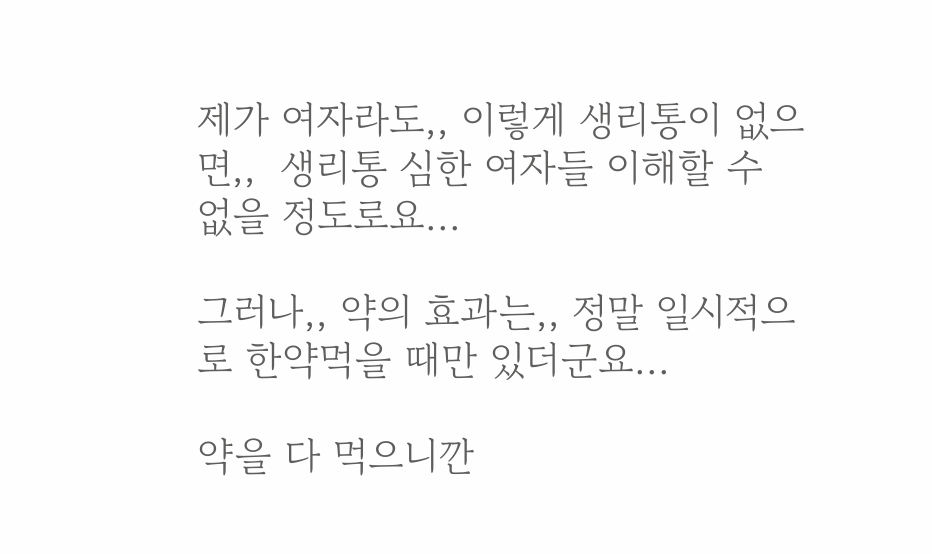제가 여자라도,, 이렇게 생리통이 없으면,,  생리통 심한 여자들 이해할 수 없을 정도로요...

그러나,, 약의 효과는,, 정말 일시적으로 한약먹을 때만 있더군요...

약을 다 먹으니깐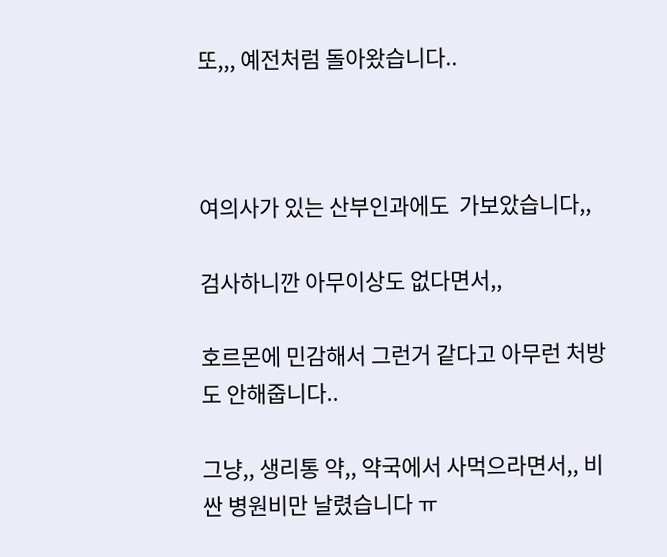또,,, 예전처럼 돌아왔습니다..



여의사가 있는 산부인과에도  가보았습니다,,

검사하니깐 아무이상도 없다면서,,

호르몬에 민감해서 그런거 같다고 아무런 처방도 안해줍니다..

그냥,, 생리통 약,, 약국에서 사먹으라면서,, 비싼 병원비만 날렸습니다 ㅠ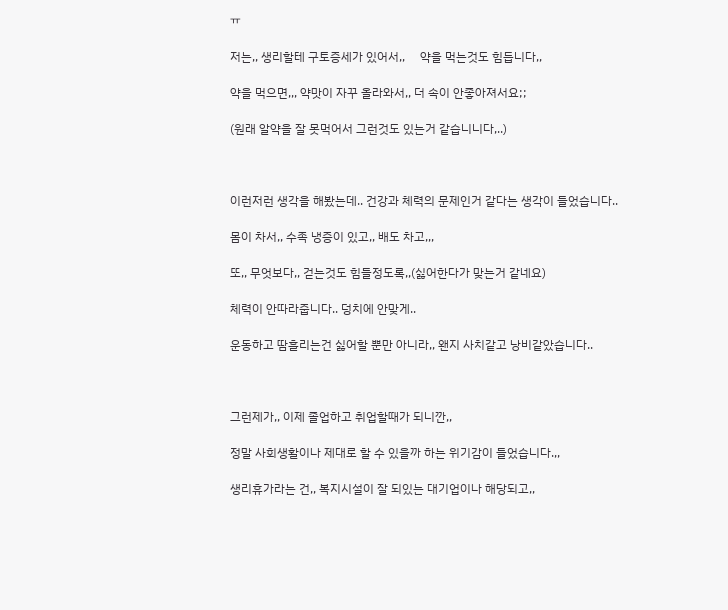ㅠ

저는,, 생리할테 구토증세가 있어서,,     약을 먹는것도 힘듭니다,,

약을 먹으면,,, 약맛이 자꾸 올라와서,, 더 속이 안좋아져서요;;

(원래 알약을 잘 못먹어서 그런것도 있는거 같습니니다,..)



이런저런 생각을 해봤는데.. 건강과 체력의 문제인거 같다는 생각이 들었습니다..

몸이 차서,, 수족 냉증이 있고,, 배도 차고,,,

또,, 무엇보다,, 걷는것도 힘들정도록,,(싫어한다가 맞는거 같네요)

체력이 안따라줍니다.. 덩치에 안맞게..

운동하고 땀흘리는건 싫어할 뿐만 아니라,, 왠지 사치같고 낭비같았습니다..



그런제가,, 이제 졸업하고 취업할때가 되니깐,,

정말 사회생활이나 제대로 할 수 있을까 하는 위기감이 들었습니다.,,

생리휴가라는 건,, 복지시설이 잘 되있는 대기업이나 해당되고,,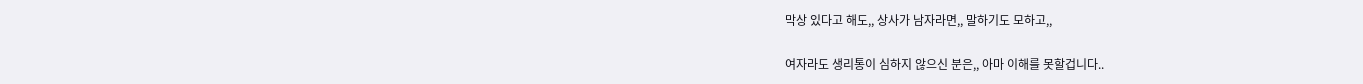막상 있다고 해도,, 상사가 남자라면,, 말하기도 모하고,,

여자라도 생리통이 심하지 않으신 분은,, 아마 이해를 못할겁니다..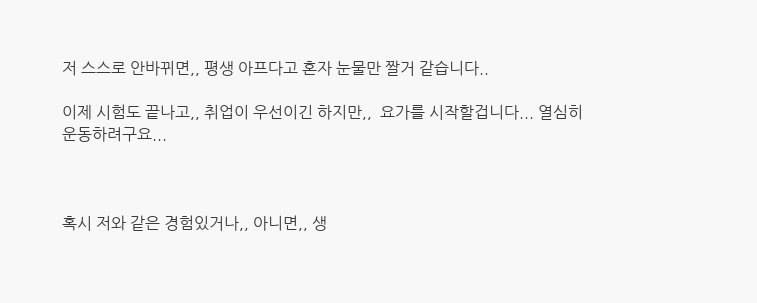저 스스로 안바뀌면,, 평생 아프다고 혼자 눈물만 짤거 같습니다..

이제 시험도 끝나고,, 취업이 우선이긴 하지만,,  요가를 시작할겁니다... 열심히 운동하려구요...



혹시 저와 같은 경험있거나,, 아니면,, 생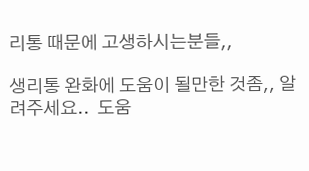리통 때문에 고생하시는분들,,

생리통 완화에 도움이 될만한 것좀,, 알려주세요..  도움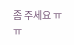좀 주세요 ㅠㅠ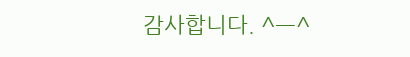감사합니다. ^ㅡ^